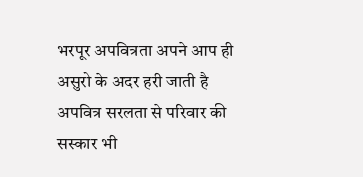भरपूर अपवित्रता अपने आप ही असुरो के अदर हरी जाती है
अपवित्र सरलता से परिवार की सस्कार भी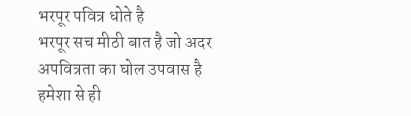भरपूर पवित्र धोते है
भरपूर सच मीठी बात है जो अदर अपवित्रता का घोल उपवास है
हमेशा से ही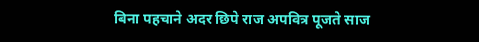बिना पहचाने अदर छिपे राज अपवित्र पूजते साज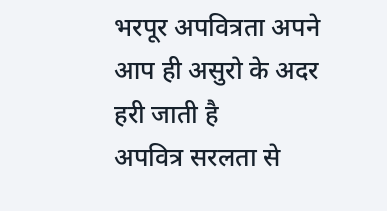भरपूर अपवित्रता अपने आप ही असुरो के अदर हरी जाती है
अपवित्र सरलता से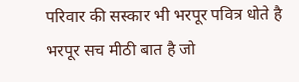परिवार की सस्कार भी भरपूर पवित्र धोते है
भरपूर सच मीठी बात है जो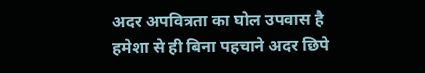अदर अपवित्रता का घोल उपवास है
हमेशा से ही बिना पहचाने अदर छिपे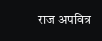राज अपवित्र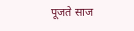पूजते साज